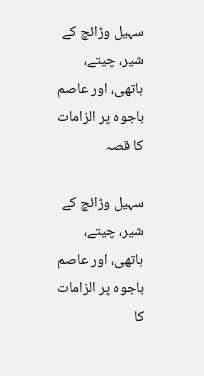سہیل وڑائچ کے شیر، چیتے، ہاتھی، اور عاصم باجوہ پر الزامات کا قصہ

سہیل وڑائچ کے شیر، چیتے، ہاتھی، اور عاصم باجوہ پر الزامات کا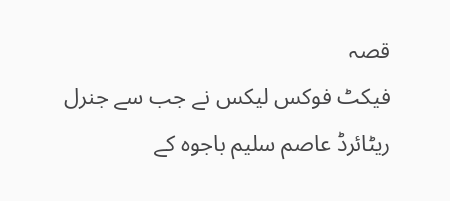قصہ
فیکٹ فوکس لیکس نے جب سے جنرل ریٹائرڈ عاصم سلیم باجوہ کے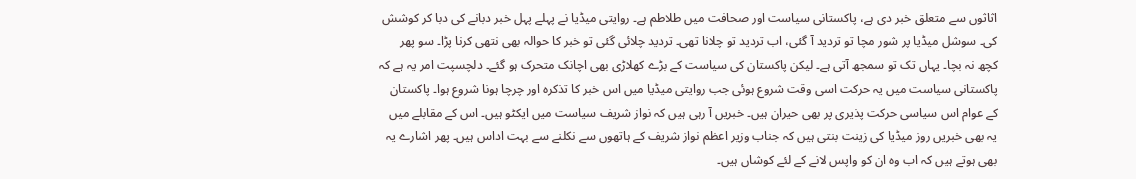اثاثوں سے متعلق خبر دی ہے، پاکستانی سیاست اور صحافت میں طلاطم ہے۔ روایتی میڈیا نے پہلے پہل خبر دبانے کی دبا کر کوشش کی۔ سوشل میڈیا پر شور مچا تو تردید آ گئی، اب تردید تو چلانا تھی۔ تردید چلائی گئی تو خبر کا حوالہ بھی نتھی کرنا پڑا۔ سو پھر کچھ نہ بچا۔ یہاں تک تو سمجھ آتی ہے۔ لیکن پاکستان کی سیاست کے بڑے کھلاڑی بھی اچانک متحرک ہو گئے۔ دلچسپت امر یہ ہے کہ پاکستانی سیاست میں یہ حرکت اسی وقت شروع ہوئی جب روایتی میڈیا میں اس خبر کا تذکرہ اور چرچا ہونا شروع ہوا۔ پاکستان کے عوام اس سیاسی حرکت پذیری پر بھی حیران ہیں۔ خبریں آ رہی ہیں کہ نواز شریف سیاست میں ایکٹو ہیں۔ اس کے مقابلے میں یہ بھی خبریں روز میڈیا کی زینت بنتی ہیں کہ جناب وزیر اعظم نواز شریف کے ہاتھوں سے نکلنے سے بہت اداس ہیں۔ پھر اشارے یہ بھی ہوتے ہیں کہ اب وہ ان کو واپس لانے کے لئے کوشاں ہیں۔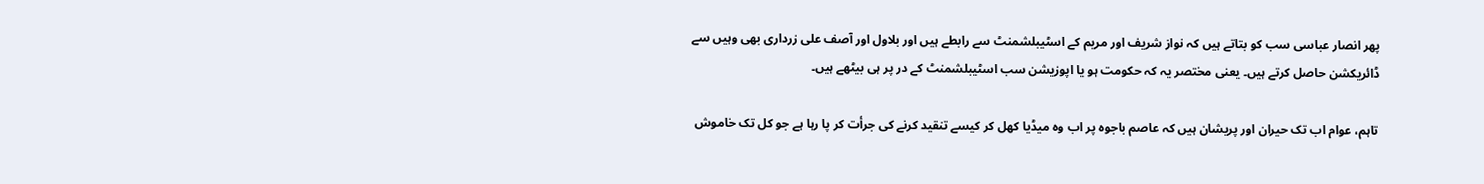پھر انصار عباسی سب کو بتاتے ہیں کہ نواز شریف اور مریم کے اسٹیبلشمنٹ سے رابطے ہیں اور بلاول اور آصف علی زرداری بھی وہیں سے ڈائریکشن حاصل کرتے ہیں۔ یعنی مختصر یہ کہ حکومت ہو یا اپوزیشن سب اسٹیبلشمنٹ کے در پر ہی بیٹھے ہیں۔

تاہم، عوام اب تک حیران اور پریشان ہیں کہ عاصم باجوہ پر اب وہ میڈیا کھل کر کیسے تنقید کرنے کی جرأت کر پا رہا ہے جو کل تک خاموش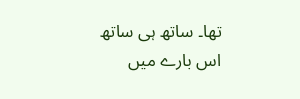تھا۔ ساتھ ہی ساتھ اس بارے میں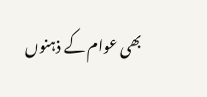بھی عوام کے ذہنوں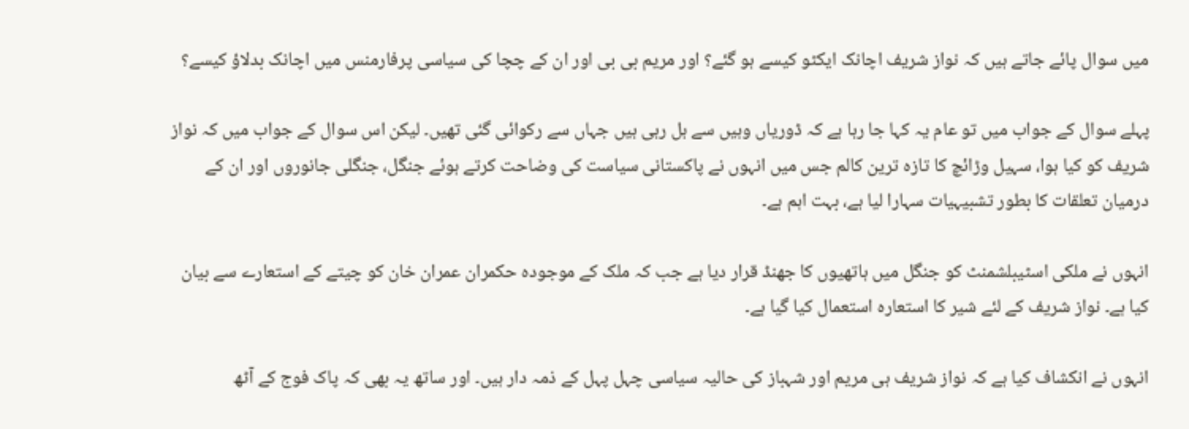میں سوال پائے جاتے ہیں کہ نواز شریف اچانک ایکٹو کیسے ہو گئے؟ اور مریم بی بی اور ان کے چچا کی سیاسی پرفارمنس میں اچانک بدلاؤ کیسے؟

پہلے سوال کے جواب میں تو عام یہ کہا جا رہا ہے کہ ڈوریاں وہیں سے ہل رہی ہیں جہاں سے رکوائی گئی تھیں۔ لیکن اس سوال کے جواب میں کہ نواز شریف کو کیا ہوا، سہیل وڑائچ کا تازہ ترین کالم جس میں انہوں نے پاکستانی سیاست کی وضاحت کرتے ہوئے جنگل، جنگلی جانوروں اور ان کے درمیان تعلقات کا بطور تشبیہیات سہارا لیا ہے، بہت اہم ہے۔

انہوں نے ملکی اسٹیبلشمنٹ کو جنگل میں ہاتھیوں کا جھنڈ قرار دیا ہے جب کہ ملک کے موجودہ حکمران عمران خان کو چیتے کے استعارے سے بیان کیا ہے۔ نواز شریف کے لئے شیر کا استعارہ استعمال کیا گیا ہے۔

انہوں نے انکشاف کیا ہے کہ نواز شریف ہی مریم اور شہباز کی حالیہ سیاسی چہل پہل کے ذمہ دار ہیں۔ اور ساتھ یہ بھی کہ پاک فوج کے آٹھ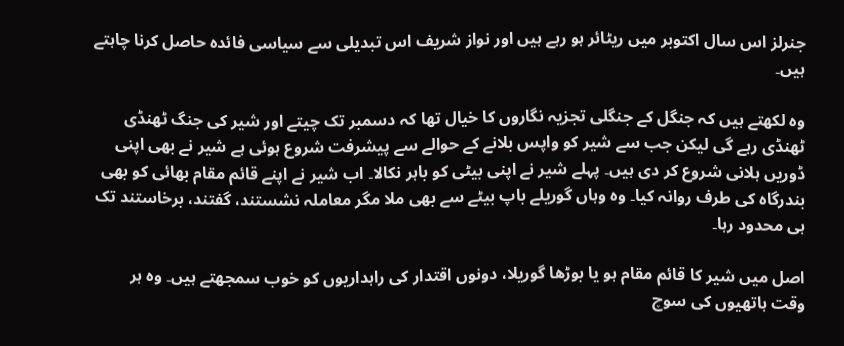جنرلز اس سال اکتوبر میں ریٹائر ہو رہے ہیں اور نواز شریف اس تبدیلی سے سیاسی فائدہ حاصل کرنا چاہتے ہیں۔

وہ لکھتے ہیں کہ جنگل کے جنگلی تجزیہ نگاروں کا خیال تھا کہ دسمبر تک چیتے اور شیر کی جنگ ٹھنڈی ٹھنڈی رہے گی لیکن جب سے شیر کو واپس بلانے کے حوالے سے پیشرفت شروع ہوئی ہے شیر نے بھی اپنی ڈوریں ہلانی شروع کر دی ہیں۔ پہلے شیر نے اپنی بیٹی کو باہر نکالا۔ اب شیر نے اپنے قائم مقام بھائی کو بھی بندرگاہ کی طرف روانہ کیا۔ وہ وہاں گوریلے باپ بیٹے سے بھی ملا مگر معاملہ نشستند، گفتند، برخاستند تک ہی محدود رہا۔

اصل میں شیر کا قائم مقام ہو یا بوڑھا گوریلا، دونوں اقتدار کی راہداریوں کو خوب سمجھتے ہیں۔ وہ ہر وقت ہاتھیوں کی سوچ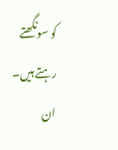کو سونگھتے رہتے ہیں۔ ان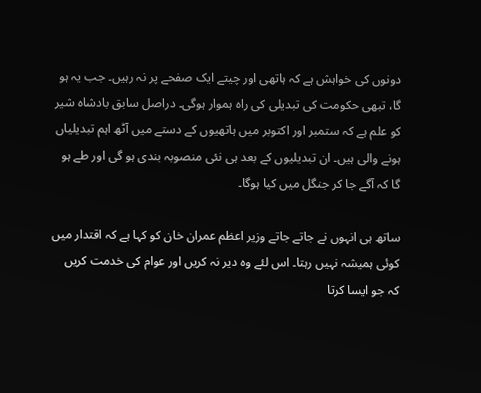دونوں کی خواہش ہے کہ ہاتھی اور چیتے ایک صفحے پر نہ رہیں۔ جب یہ ہو گا، تبھی حکومت کی تبدیلی کی راہ ہموار ہوگی۔ دراصل سابق بادشاہ شیر کو علم ہے کہ ستمبر اور اکتوبر میں ہاتھیوں کے دستے میں آٹھ اہم تبدیلیاں ہونے والی ہیں۔ ان تبدیلیوں کے بعد ہی نئی منصوبہ بندی ہو گی اور طے ہو گا کہ آگے جا کر جنگل میں کیا ہوگا۔

ساتھ ہی انہوں نے جاتے جاتے وزیر اعظم عمران خان کو کہا ہے کہ اقتدار میں کوئی ہمیشہ نہیں رہتا۔ اس لئے وہ دیر نہ کریں اور عوام کی خدمت کریں کہ جو ایسا کرتا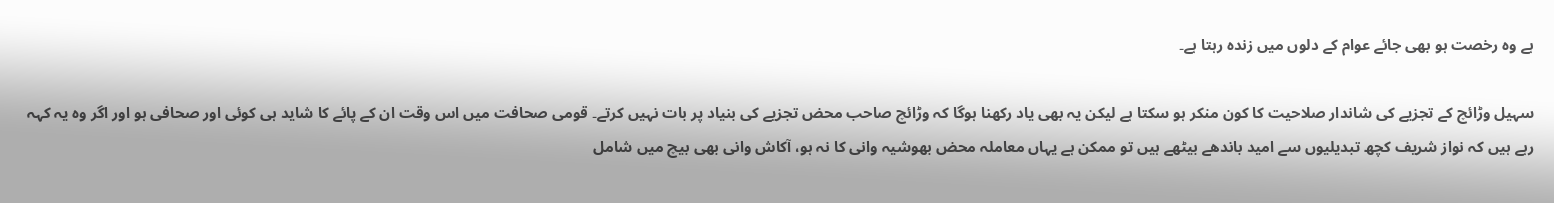ہے وہ رخصت ہو بھی جائے عوام کے دلوں میں زندہ رہتا ہے۔

سہیل وڑائچ کے تجزیے کی شاندار صلاحیت کا کون منکر ہو سکتا ہے لیکن یہ بھی یاد رکھنا ہوگا کہ وڑائچ صاحب محض تجزیے کی بنیاد پر بات نہیں کرتے۔ قومی صحافت میں اس وقت ان کے پائے کا شاید ہی کوئی اور صحافی ہو اور اگر وہ یہ کہہ رہے ہیں کہ نواز شریف کچھ تبدیلیوں سے امید باندھے بیٹھے ہیں تو ممکن ہے یہاں معاملہ محض بھوشیہ وانی کا نہ ہو، آکاش وانی بھی بیچ میں شامل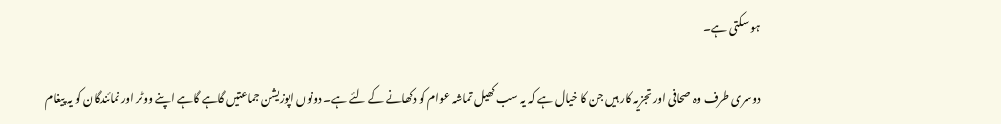ہو سکتی ہے۔

دوسری طرف وہ صحافی اور تجزیہ کار ہیں جن کا خیال ہے کہ یہ سب کھیل تماشہ عوام کو دکھانے کے لئے ہے۔ دونوں اپوزیشن جماعتیں گاہے گاہے اپنے ووٹر اور نمائندگان کو یہ پیغام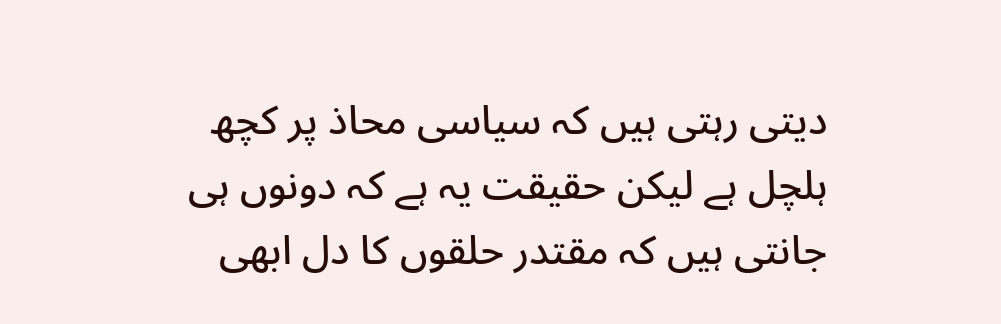دیتی رہتی ہیں کہ سیاسی محاذ پر کچھ ہلچل ہے لیکن حقیقت یہ ہے کہ دونوں ہی جانتی ہیں کہ مقتدر حلقوں کا دل ابھی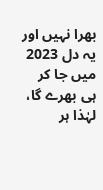بھرا نہیں اور یہ دل 2023 میں جا کر ہی بھرے گا، لہٰذا ہر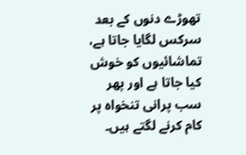تھوڑے دنوں کے بعد سرکس لگایا جاتا ہے، تماشائیوں کو خوش کیا جاتا ہے اور پھر سب پرانی تنخواہ پر کام کرنے لگتے ہیں۔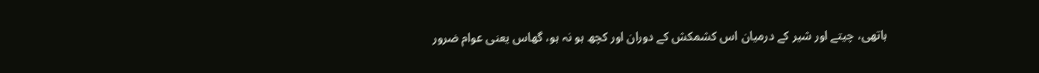ہاتھی، چیتے اور شیر کے درمیان اس کشمکش کے دوران اور کچھ ہو نہ ہو، گھاس یعنی عوام ضرور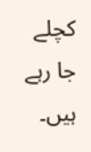کچلے جا رہے ہیں۔